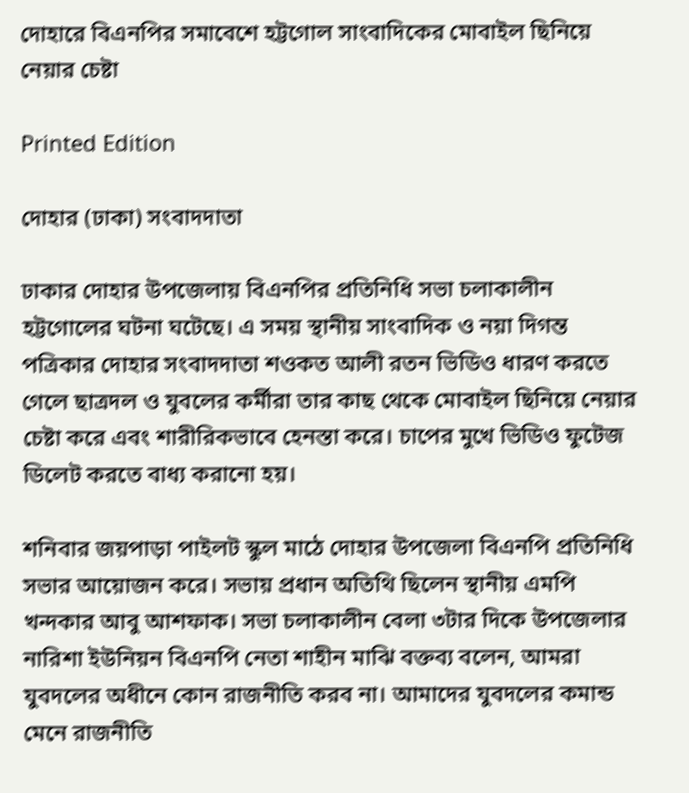দোহারে বিএনপির সমাবেশে হট্টগোল সাংবাদিকের মোবাইল ছিনিয়ে নেয়ার চেষ্টা

Printed Edition

দোহার (ঢাকা) সংবাদদাতা

ঢাকার দোহার উপজেলায় বিএনপির প্রতিনিধি সভা চলাকালীন হট্টগোলের ঘটনা ঘটেছে। এ সময় স্থানীয় সাংবাদিক ও নয়া দিগন্ত পত্রিকার দোহার সংবাদদাতা শওকত আলী রতন ভিডিও ধারণ করতে গেলে ছাত্রদল ও যুবলের কর্মীরা তার কাছ থেকে মোবাইল ছিনিয়ে নেয়ার চেষ্টা করে এবং শারীরিকভাবে হেনস্তা করে। চাপের মুখে ভিডিও ফুটেজ ডিলেট করতে বাধ্য করানো হয়।

শনিবার জয়পাড়া পাইলট স্কুল মাঠে দোহার উপজেলা বিএনপি প্রতিনিধি সভার আয়োজন করে। সভায় প্রধান অতিথি ছিলেন স্থানীয় এমপি খন্দকার আবু আশফাক। সভা চলাকালীন বেলা ৩টার দিকে উপজেলার নারিশা ইউনিয়ন বিএনপি নেতা শাহীন মাঝি বক্তব্য বলেন, আমরা যুবদলের অধীনে কোন রাজনীতি করব না। আমাদের যুবদলের কমান্ড মেনে রাজনীতি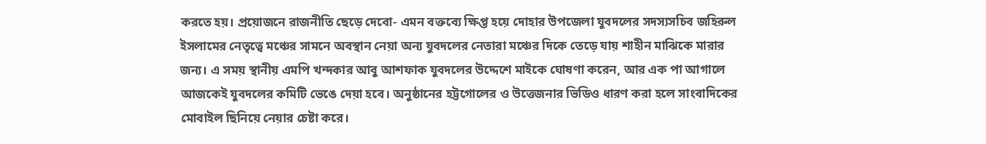করতে হয়। প্রয়োজনে রাজনীতি ছেড়ে দেবো- এমন বক্তব্যে ক্ষিপ্ত হয়ে দোহার উপজেলা যুবদলের সদস্যসচিব জহিরুল ইসলামের নেতৃত্বে মঞ্চের সামনে অবস্থান নেয়া অন্য যুবদলের নেতারা মঞ্চের দিকে তেড়ে যায় শাহীন মাঝিকে মারার জন্য। এ সময় স্থানীয় এমপি খন্দকার আবু আশফাক যুবদলের উদ্দেশে মাইকে ঘোষণা করেন, আর এক পা আগালে আজকেই যুবদলের কমিটি ভেঙে দেয়া হবে। অনুষ্ঠানের হট্টগোলের ও উত্তেজনার ভিডিও ধারণ করা হলে সাংবাদিকের মোবাইল ছিনিয়ে নেয়ার চেষ্টা করে।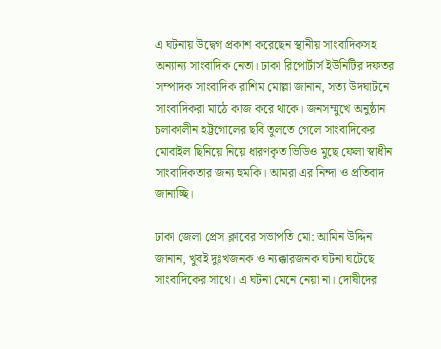এ ঘটনায় উদ্বেগ প্রকাশ করেছেন স্থানীয় সাংবাদিকসহ অন্যান্য সাংবাদিক নেতা। ঢাকা রিপোর্টার্স ইউনিটির দফতর সম্পাদক সাংবাদিক রাশিম মোল্লা জানান, সত্য উদঘাটনে সাংবাদিকরা মাঠে কাজ করে থাকে। জনসম্মুখে অনুষ্ঠান চলাকালীন হট্টগোলের ছবি তুলতে গেলে সাংবাদিকের মোবাইল ছিনিয়ে নিয়ে ধারণকৃত ভিডিও মুছে ফেলা স্বাধীন সাংবাদিকতার জন্য হুমকি। আমরা এর নিন্দা ও প্রতিবাদ জানাচ্ছি।

ঢাকা জেলা প্রেস ক্লাবের সভাপতি মো: আমিন উদ্দিন জানান, খুবই দুঃখজনক ও ন্যক্কারজনক ঘটনা ঘটেছে সাংবাদিকের সাথে। এ ঘটনা মেনে নেয়া না। দোষীদের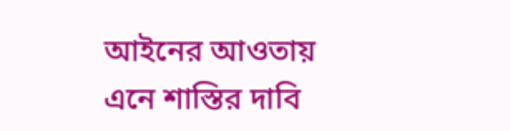আইনের আওতায় এনে শাস্তির দাবি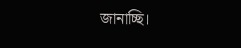জানাচ্ছি।